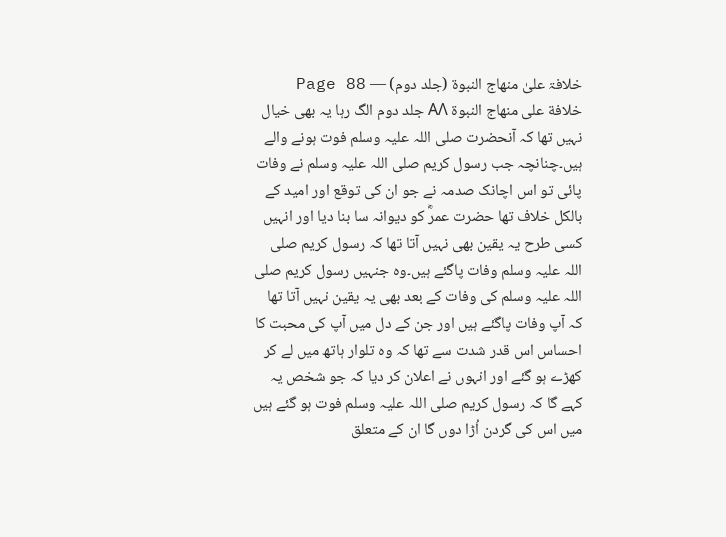خلافۃ علیٰ منھاج النبوۃ (جلد دوم) — Page 88
خلافة على منهاج النبوة ΑΛ جلد دوم الگ رہا یہ بھی خیال نہیں تھا کہ آنحضرت صلی اللہ علیہ وسلم فوت ہونے والے ہیں۔چنانچہ جب رسول کریم صلی اللہ علیہ وسلم نے وفات پائی تو اس اچانک صدمہ نے جو ان کی توقع اور امید کے بالکل خلاف تھا حضرت عمرؓ کو دیوانہ سا بنا دیا اور انہیں کسی طرح یہ یقین بھی نہیں آتا تھا کہ رسول کریم صلی اللہ علیہ وسلم وفات پاگئے ہیں۔وہ جنہیں رسول کریم صلی اللہ علیہ وسلم کی وفات کے بعد بھی یہ یقین نہیں آتا تھا کہ آپ وفات پاگئے ہیں اور جن کے دل میں آپ کی محبت کا احساس اس قدر شدت سے تھا کہ وہ تلوار ہاتھ میں لے کر کھڑے ہو گئے اور انہوں نے اعلان کر دیا کہ جو شخص یہ کہے گا کہ رسول کریم صلی اللہ علیہ وسلم فوت ہو گئے ہیں میں اس کی گردن اُڑا دوں گا ان کے متعلق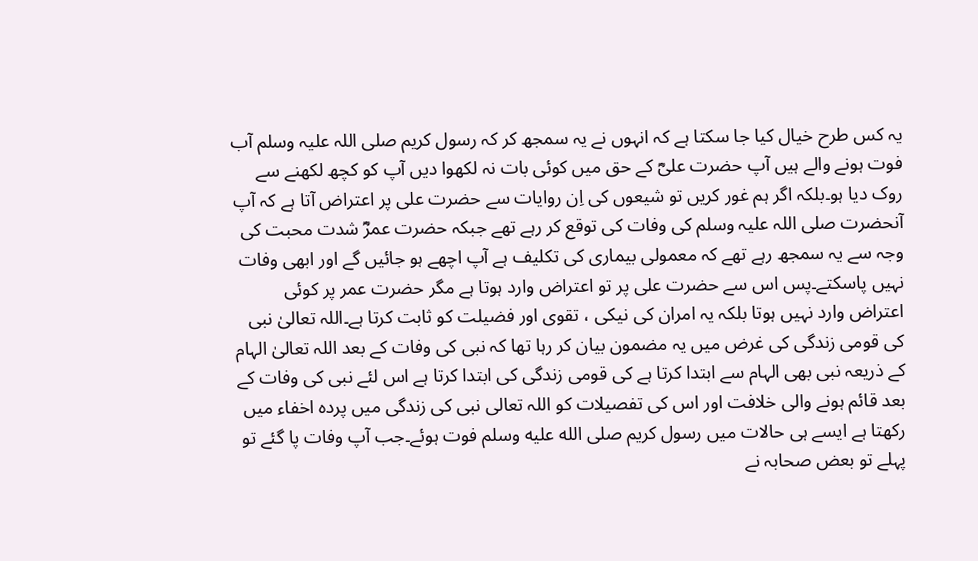یہ کس طرح خیال کیا جا سکتا ہے کہ انہوں نے یہ سمجھ کر کہ رسول کریم صلی اللہ علیہ وسلم آب فوت ہونے والے ہیں آپ حضرت علیؓ کے حق میں کوئی بات نہ لکھوا دیں آپ کو کچھ لکھنے سے روک دیا ہو۔بلکہ اگر ہم غور کریں تو شیعوں کی اِن روایات سے حضرت علی پر اعتراض آتا ہے کہ آپ آنحضرت صلی اللہ علیہ وسلم کی وفات کی توقع کر رہے تھے جبکہ حضرت عمرؓ شدت محبت کی وجہ سے یہ سمجھ رہے تھے کہ معمولی بیماری کی تکلیف ہے آپ اچھے ہو جائیں گے اور ابھی وفات نہیں پاسکتے۔پس اس سے حضرت علی پر تو اعتراض وارد ہوتا ہے مگر حضرت عمر پر کوئی اعتراض وارد نہیں ہوتا بلکہ یہ امران کی نیکی ، تقوی اور فضیلت کو ثابت کرتا ہے۔اللہ تعالیٰ نبی کی قومی زندگی کی غرض میں یہ مضمون بیان کر رہا تھا کہ نبی کی وفات کے بعد اللہ تعالیٰ الہام کے ذریعہ نبی بھی الہام سے ابتدا کرتا ہے کی قومی زندگی کی ابتدا کرتا ہے اس لئے نبی کی وفات کے بعد قائم ہونے والی خلافت اور اس کی تفصیلات کو اللہ تعالی نبی کی زندگی میں پردہ اخفاء میں رکھتا ہے ایسے ہی حالات میں رسول کریم صلى الله عليه وسلم فوت ہوئے۔جب آپ وفات پا گئے تو پہلے تو بعض صحابہ نے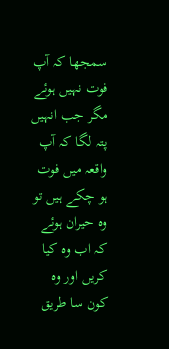سمجھا کہ آپ فوت نہیں ہوئے مگر جب انہیں پتہ لگا کہ آپ واقعہ میں فوت ہو چکے ہیں تو وہ حیران ہوئے کہ اب وہ کیا کریں اور وہ کون سا طریق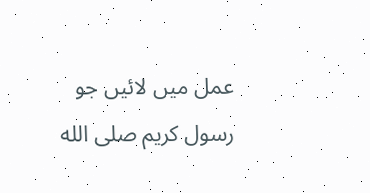عمل میں لائیں جو رسول کریم صلى الله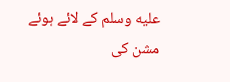عليه وسلم کے لائے ہوئے مشن کی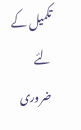تکمیل کے لئے ضروری